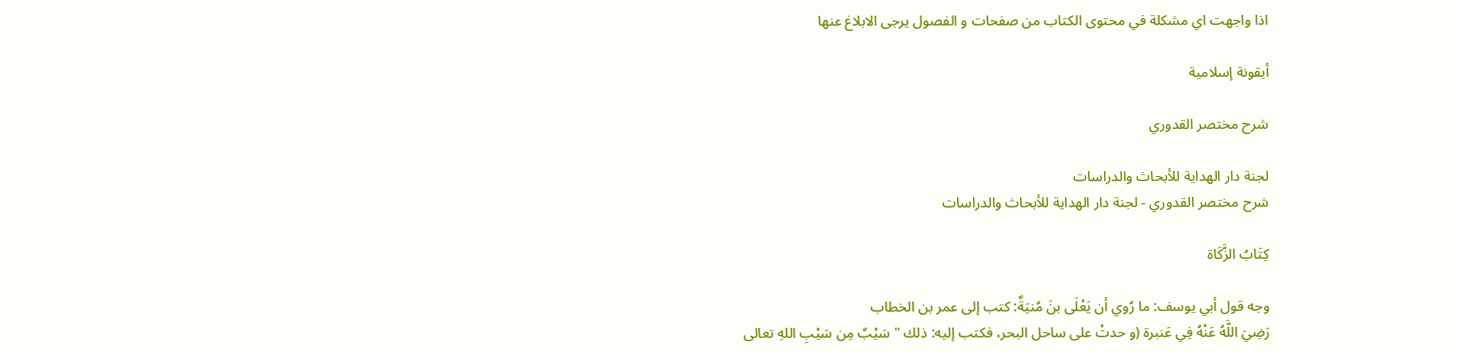اذا واجهت اي مشكلة في محتوى الكتاب من صفحات و الفصول يرجى الابلاغ عنها

أيقونة إسلامية

شرح مختصر القدوري

لجنة دار الهداية للأبحاث والدراسات
شرح مختصر القدوري - لجنة دار الهداية للأبحاث والدراسات

كِتَابُ الزَّكَاة

وجه قول أبي يوسف: ما رُوي أن يَعْلَى بنَ مُنيَةٌ: كتب إلى عمر بن الخطاب
رَضِيَ اللَّهُ عَنْهُ فِي عَنبرة (و حدتْ على ساحل البحر، فكتب إليه: ذلك " سَيْبٌ مِن سَيْبِ اللهِ تعالى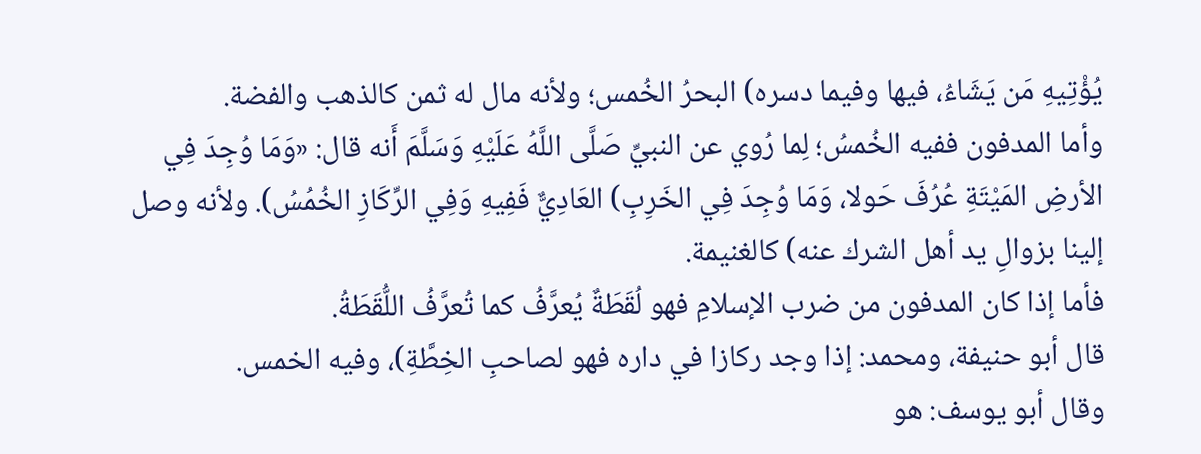يُؤْتِيهِ مَن يَشَاءُ، فيها وفيما دسره) البحرُ الخُمس؛ ولأنه مال له ثمن كالذهب والفضة.
وأما المدفون ففيه الخُمسُ؛ لِما رُوي عن النبيِّ صَلَّى اللَّهُ عَلَيْهِ وَسَلَّمَ أَنه قال: «وَمَا وُجِدَ فِي الأرضِ المَيْتَةِ عُرُفَ حَولا، وَمَا وُجِدَ فِي الخَرِبِ) العَادِيٌّ فَفِيهِ وَفِي الرِّكَازِ الخُمُسُ). ولأنه وصل إلينا بزوالِ يد أهل الشرك عنه) كالغنيمة.
فأما إذا كان المدفون من ضرب الإسلامِ فهو لُقَطَةٌ يُعرَّفُ كما تُعرَّفُ اللُّقَطَةُ.
قال أبو حنيفة، ومحمد: إذا وجد ركازا في داره فهو لصاحبِ الخِطَّةِ)، وفيه الخمس.
وقال أبو يوسف: هو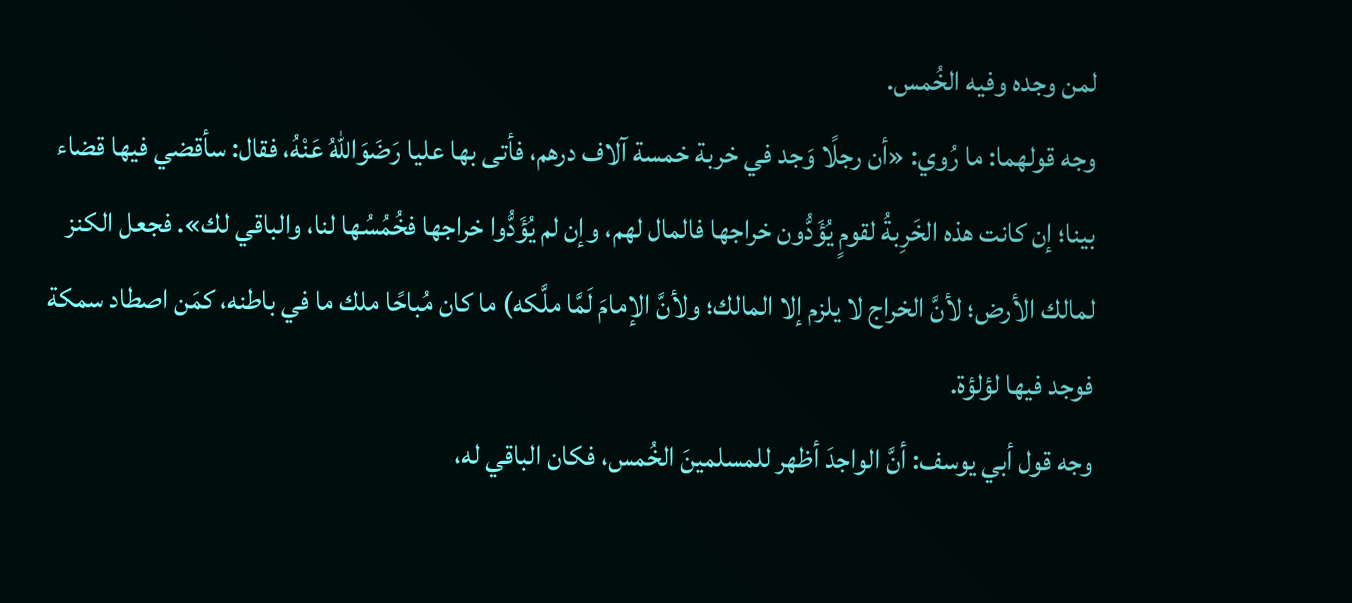لمن وجده وفيه الخُمس.
وجه قولهما: ما رُوي: «أن رجلًا وَجد في خربة خمسة آلاف درهم، فأتى بها عليا رَضَوَاللهُ عَنْهُ، فقال: سأقضي فيها قضاء بينا؛ إن كانت هذه الخَرِبةُ لقومٍ يُؤَدُّون خراجها فالمال لهم، وإن لم يُؤَدُّوا خراجها فخُمُسُها لنا، والباقي لك». فجعل الكنز لمالك الأرض؛ لأنَّ الخراج لا يلزم إلا المالك؛ ولأنَّ الإمامَ لَمَّا ملَّكه) ما كان مُباحًا ملك ما في باطنه، كمَن اصطاد سمكة فوجد فيها لؤلؤة.
وجه قول أبي يوسف: أنَّ الواجدَ أظهر للمسلمينَ الخُمس، فكان الباقي له،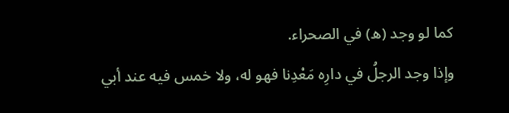كما لو وجد (ه) في الصحراء.
وإذا وجد الرجلُ في دارِه مَعْدِنا فهو له، ولا خمس فيه عند أبي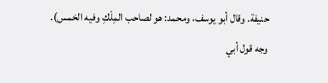حنيفة. وقال أبو يوسف، ومحمد: هو لصاحب المِلْكِ وفيه الخمس).
وجه قول أبي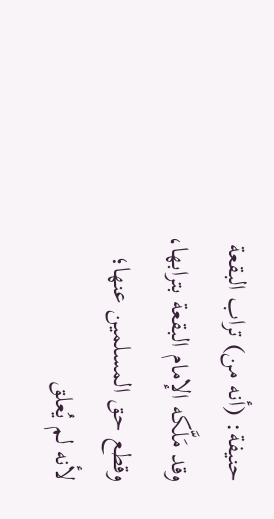حنيفة: (أنه من) تراب البقعة وقد مَلَّكه الإمام البقعة بترابها، وقطع حق المسلمين عنها؛ لأنه لم يُعلق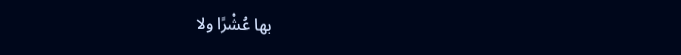بها عُشْرًا ولا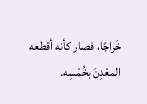خَراجًا، فصار كأنه أقطعه المعْدِنَ بخُمْسِه.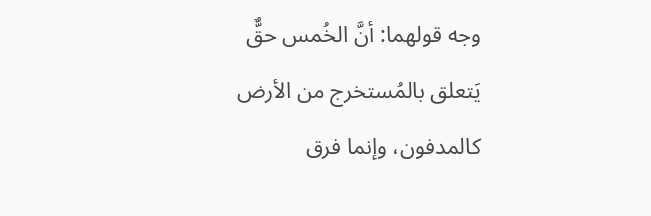وجه قولهما: أنَّ الخُمس حقٌّ يَتعلق بالمُستخرج من الأرض كالمدفون، وإنما فرق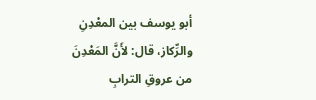أبو يوسف بين المعْدِنِ والرِّكاز، قال: لأَنَّ المَعْدِنَ من عروقِ الترابِ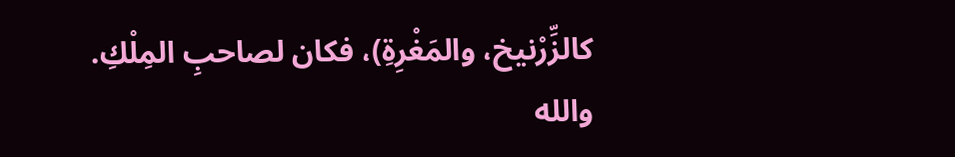كالزِّرْنيخ، والمَغْرِةِ)، فكان لصاحبِ المِلْكِ.
والله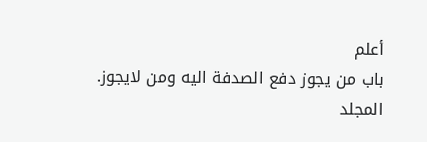أعلم
باب من يجوز دفع الصدفة اليه ومن لايجوز.
المجلد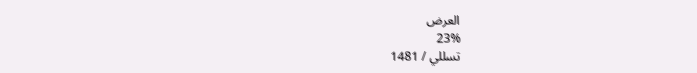العرض
23%
تسللي / 1481